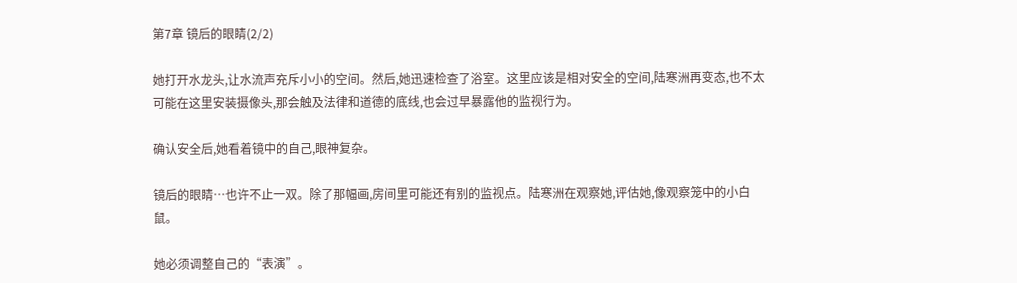第7章 镜后的眼睛(2/2)

她打开水龙头,让水流声充斥小小的空间。然后,她迅速检查了浴室。这里应该是相对安全的空间,陆寒洲再变态,也不太可能在这里安装摄像头,那会触及法律和道德的底线,也会过早暴露他的监视行为。

确认安全后,她看着镜中的自己,眼神复杂。

镜后的眼睛…也许不止一双。除了那幅画,房间里可能还有别的监视点。陆寒洲在观察她,评估她,像观察笼中的小白鼠。

她必须调整自己的“表演”。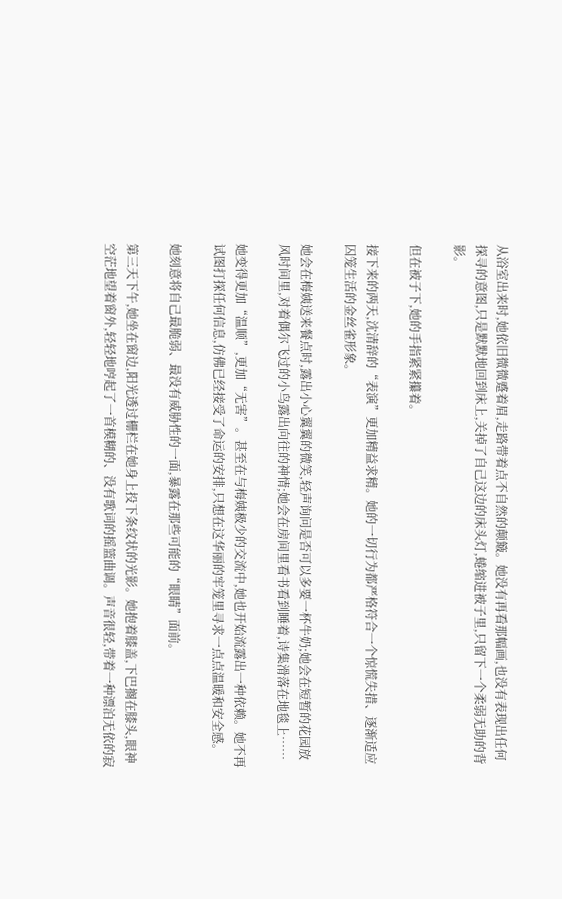从浴室出来时,她依旧微微蹙着眉,走路带着点不自然的颠簸。她没有再看那幅画,也没有表现出任何探寻的意图,只是默默地回到床上,关掉了自己这边的床头灯,蜷缩进被子里,只留下一个柔弱无助的背影。

但在被子下,她的手指紧紧攥着。

接下来的两天,沈清辞的“表演”更加精益求精。她的一切行为都严格符合一个惊慌失措、逐渐适应囚笼生活的金丝雀形象。

她会在梅姨送来餐点时,露出小心翼翼的微笑,轻声询问是否可以多要一杯牛奶;她会在短暂的花园放风时间里,对着偶尔飞过的小鸟露出向往的神情;她会在房间里看书看到睡着,诗集滑落在地毯上……

她变得更加“温顺”,更加“无害”。甚至在与梅姨极少的交流中,她也开始流露出一种依赖。她不再试图打探任何信息,仿佛已经接受了命运的安排,只想在这华丽的牢笼里寻求一点点温暖和安全感。

她刻意将自己最脆弱、最没有威胁性的一面,暴露在那些可能的“眼睛”面前。

第三天下午,她坐在窗边,阳光透过栅栏在她身上投下条纹状的光影。她抱着膝盖,下巴搁在膝头,眼神空茫地望着窗外,轻轻地哼起了一首模糊的、没有歌词的摇篮曲调。声音很轻,带着一种漂泊无依的寂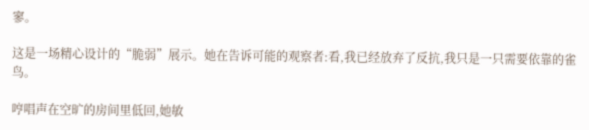寥。

这是一场精心设计的“脆弱”展示。她在告诉可能的观察者:看,我已经放弃了反抗,我只是一只需要依靠的雀鸟。

哼唱声在空旷的房间里低回,她敏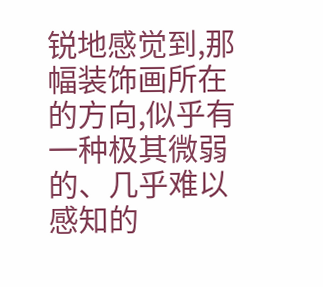锐地感觉到,那幅装饰画所在的方向,似乎有一种极其微弱的、几乎难以感知的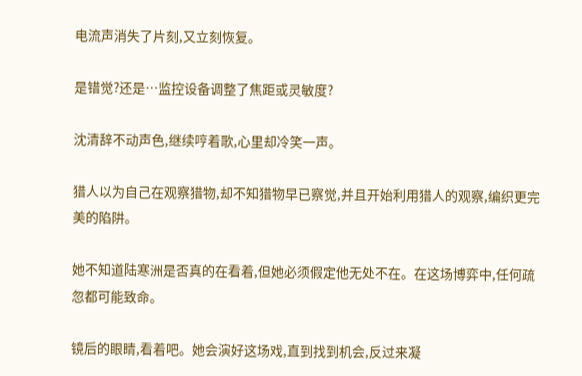电流声消失了片刻,又立刻恢复。

是错觉?还是…监控设备调整了焦距或灵敏度?

沈清辞不动声色,继续哼着歌,心里却冷笑一声。

猎人以为自己在观察猎物,却不知猎物早已察觉,并且开始利用猎人的观察,编织更完美的陷阱。

她不知道陆寒洲是否真的在看着,但她必须假定他无处不在。在这场博弈中,任何疏忽都可能致命。

镜后的眼睛,看着吧。她会演好这场戏,直到找到机会,反过来凝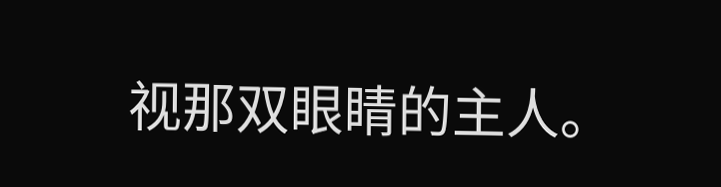视那双眼睛的主人。